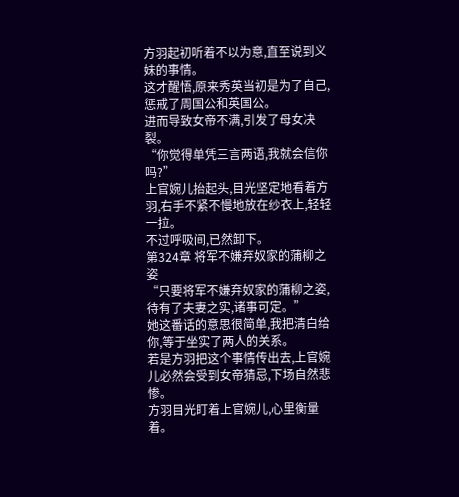方羽起初听着不以为意,直至说到义妹的事情。
这才醒悟,原来秀英当初是为了自己,惩戒了周国公和英国公。
进而导致女帝不满,引发了母女决裂。
“你觉得单凭三言两语,我就会信你吗?”
上官婉儿抬起头,目光坚定地看着方羽,右手不紧不慢地放在纱衣上,轻轻一拉。
不过呼吸间,已然卸下。
第324章 将军不嫌弃奴家的蒲柳之姿
“只要将军不嫌弃奴家的蒲柳之姿,待有了夫妻之实,诸事可定。”
她这番话的意思很简单,我把清白给你,等于坐实了两人的关系。
若是方羽把这个事情传出去,上官婉儿必然会受到女帝猜忌,下场自然悲惨。
方羽目光盯着上官婉儿,心里衡量着。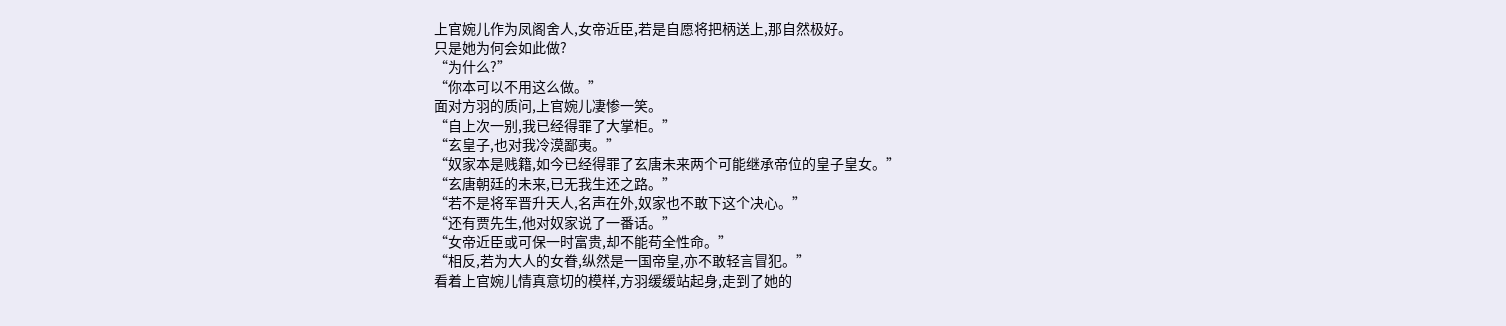上官婉儿作为凤阁舍人,女帝近臣,若是自愿将把柄送上,那自然极好。
只是她为何会如此做?
“为什么?”
“你本可以不用这么做。”
面对方羽的质问,上官婉儿凄惨一笑。
“自上次一别,我已经得罪了大掌柜。”
“玄皇子,也对我冷漠鄙夷。”
“奴家本是贱籍,如今已经得罪了玄唐未来两个可能继承帝位的皇子皇女。”
“玄唐朝廷的未来,已无我生还之路。”
“若不是将军晋升天人,名声在外,奴家也不敢下这个决心。”
“还有贾先生,他对奴家说了一番话。”
“女帝近臣或可保一时富贵,却不能苟全性命。”
“相反,若为大人的女眷,纵然是一国帝皇,亦不敢轻言冒犯。”
看着上官婉儿情真意切的模样,方羽缓缓站起身,走到了她的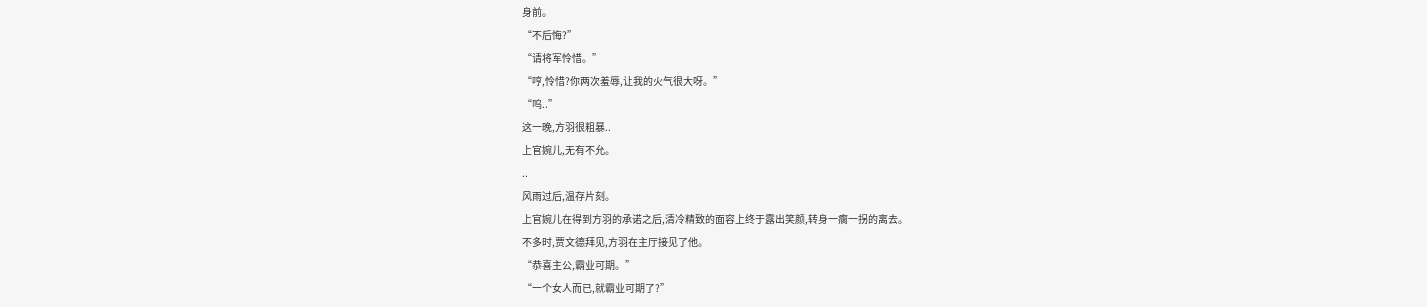身前。
“不后悔?”
“请将军怜惜。”
“哼,怜惜?你两次羞辱,让我的火气很大呀。”
“呜..”
这一晚,方羽很粗暴..
上官婉儿,无有不允。
..
风雨过后,温存片刻。
上官婉儿在得到方羽的承诺之后,清冷精致的面容上终于露出笑颜,转身一瘸一拐的离去。
不多时,贾文德拜见,方羽在主厅接见了他。
“恭喜主公,霸业可期。”
“一个女人而已,就霸业可期了?”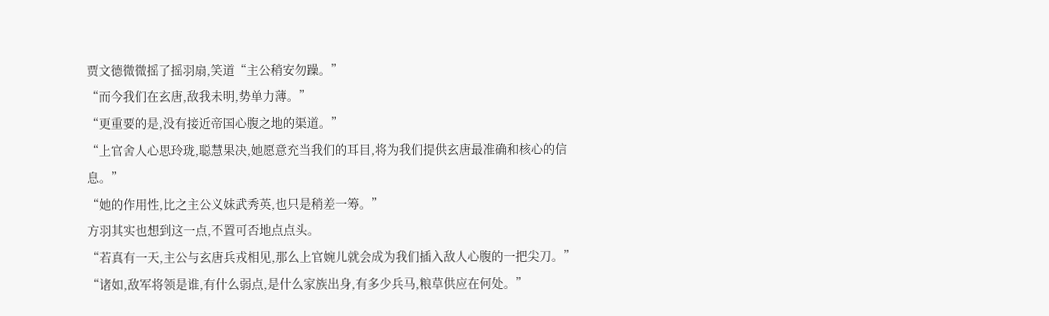贾文德微微摇了摇羽扇,笑道“主公稍安勿躁。”
“而今我们在玄唐,敌我未明,势单力薄。”
“更重要的是,没有接近帝国心腹之地的渠道。”
“上官舍人心思玲珑,聪慧果决,她愿意充当我们的耳目,将为我们提供玄唐最准确和核心的信息。”
“她的作用性,比之主公义妹武秀英,也只是稍差一筹。”
方羽其实也想到这一点,不置可否地点点头。
“若真有一天,主公与玄唐兵戎相见,那么上官婉儿就会成为我们插入敌人心腹的一把尖刀。”
“诸如,敌军将领是谁,有什么弱点,是什么家族出身,有多少兵马,粮草供应在何处。”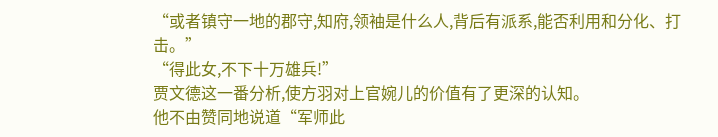“或者镇守一地的郡守,知府,领袖是什么人,背后有派系,能否利用和分化、打击。”
“得此女,不下十万雄兵!”
贾文德这一番分析,使方羽对上官婉儿的价值有了更深的认知。
他不由赞同地说道“军师此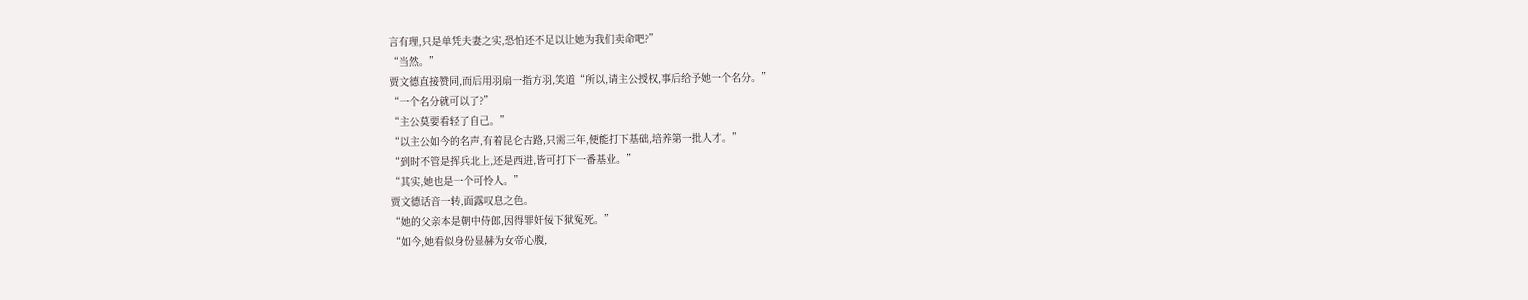言有理,只是单凭夫妻之实,恐怕还不足以让她为我们卖命吧?”
“当然。”
贾文德直接赞同,而后用羽扇一指方羽,笑道“所以,请主公授权,事后给予她一个名分。”
“一个名分就可以了?”
“主公莫要看轻了自己。”
“以主公如今的名声,有着昆仑古路,只需三年,便能打下基础,培养第一批人才。”
“到时不管是挥兵北上,还是西进,皆可打下一番基业。”
“其实,她也是一个可怜人。”
贾文德话音一转,面露叹息之色。
“她的父亲本是朝中侍郎,因得罪奸佞下狱冤死。”
“如今,她看似身份显赫为女帝心腹,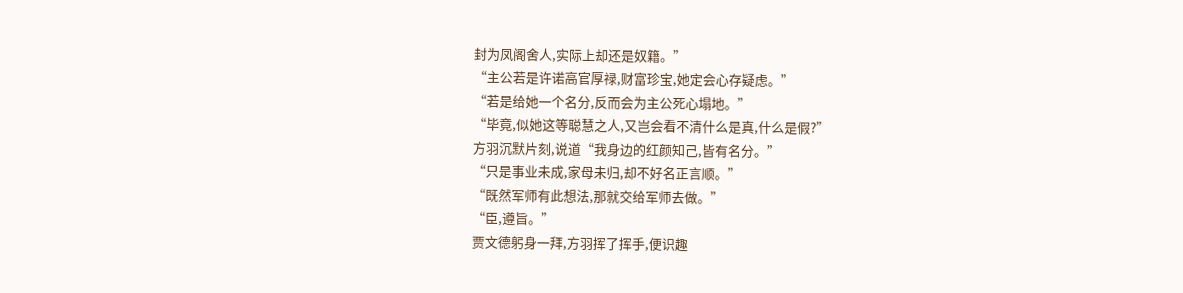封为凤阁舍人,实际上却还是奴籍。”
“主公若是许诺高官厚禄,财富珍宝,她定会心存疑虑。”
“若是给她一个名分,反而会为主公死心塌地。”
“毕竟,似她这等聪慧之人,又岂会看不清什么是真,什么是假?”
方羽沉默片刻,说道“我身边的红颜知己,皆有名分。”
“只是事业未成,家母未归,却不好名正言顺。”
“既然军师有此想法,那就交给军师去做。”
“臣,遵旨。”
贾文德躬身一拜,方羽挥了挥手,便识趣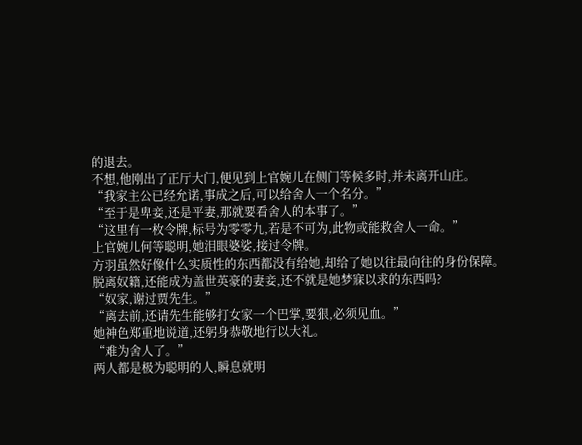的退去。
不想,他刚出了正厅大门,便见到上官婉儿在侧门等候多时,并未离开山庄。
“我家主公已经允诺,事成之后,可以给舍人一个名分。”
“至于是卑妾,还是平妻,那就要看舍人的本事了。”
“这里有一枚令牌,标号为零零九,若是不可为,此物或能救舍人一命。”
上官婉儿何等聪明,她泪眼婆娑,接过令牌。
方羽虽然好像什么实质性的东西都没有给她,却给了她以往最向往的身份保障。
脱离奴籍,还能成为盖世英豪的妻妾,还不就是她梦寐以求的东西吗?
“奴家,谢过贾先生。”
“离去前,还请先生能够打女家一个巴掌,要狠,必须见血。”
她神色郑重地说道,还躬身恭敬地行以大礼。
“难为舍人了。”
两人都是极为聪明的人,瞬息就明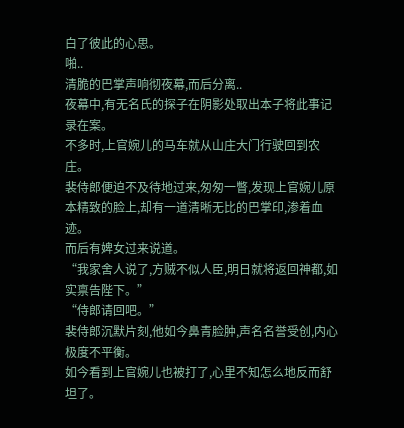白了彼此的心思。
啪..
清脆的巴掌声响彻夜幕,而后分离..
夜幕中,有无名氏的探子在阴影处取出本子将此事记录在案。
不多时,上官婉儿的马车就从山庄大门行驶回到农庄。
裴侍郎便迫不及待地过来,匆匆一瞥,发现上官婉儿原本精致的脸上,却有一道清晰无比的巴掌印,渗着血迹。
而后有婢女过来说道。
“我家舍人说了,方贼不似人臣,明日就将返回神都,如实禀告陛下。”
“侍郎请回吧。”
裴侍郎沉默片刻,他如今鼻青脸肿,声名名誉受创,内心极度不平衡。
如今看到上官婉儿也被打了,心里不知怎么地反而舒坦了。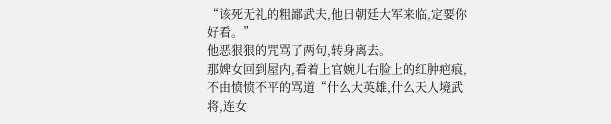“该死无礼的粗鄙武夫,他日朝廷大军来临,定要你好看。”
他恶狠狠的咒骂了两句,转身离去。
那婢女回到屋内,看着上官婉儿右脸上的红肿疤痕,不由愤愤不平的骂道“什么大英雄,什么天人境武将,连女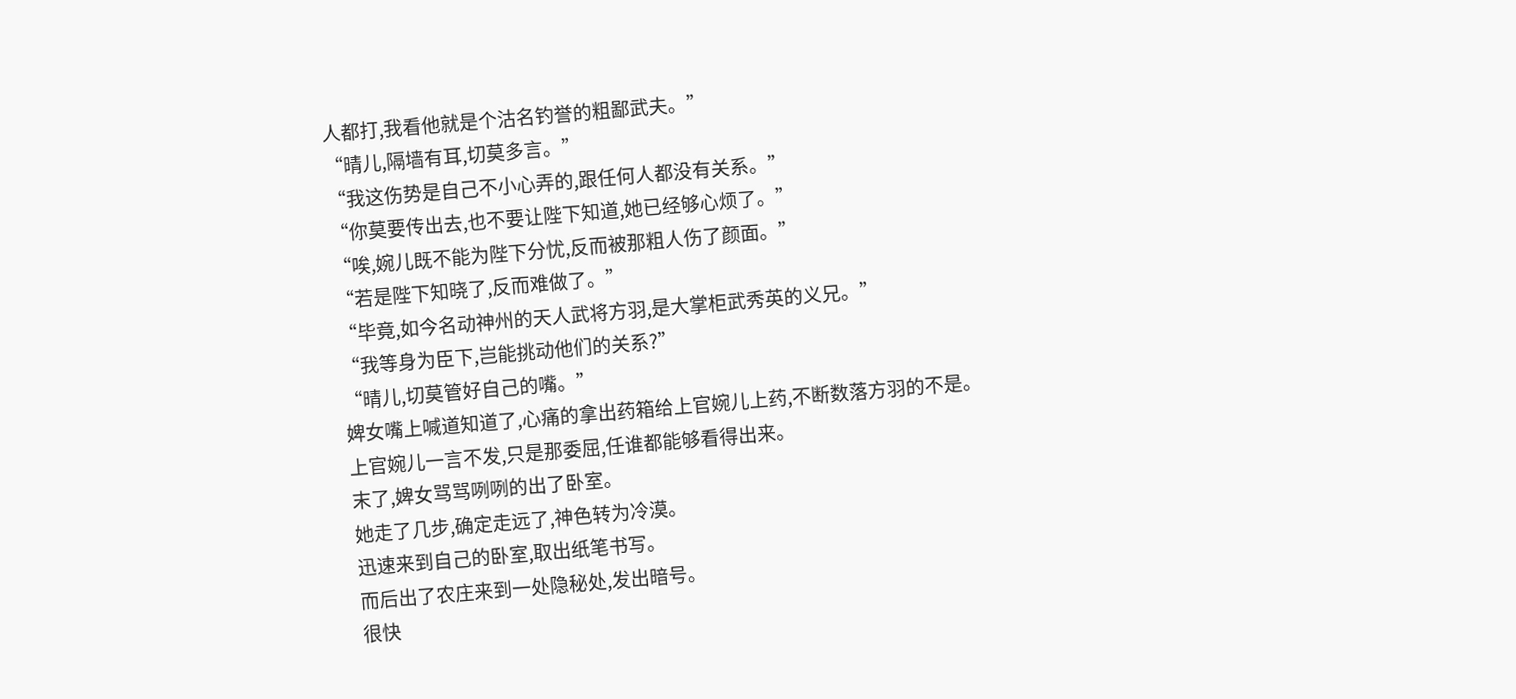人都打,我看他就是个沽名钓誉的粗鄙武夫。”
“晴儿,隔墙有耳,切莫多言。”
“我这伤势是自己不小心弄的,跟任何人都没有关系。”
“你莫要传出去,也不要让陛下知道,她已经够心烦了。”
“唉,婉儿既不能为陛下分忧,反而被那粗人伤了颜面。”
“若是陛下知晓了,反而难做了。”
“毕竟,如今名动神州的天人武将方羽,是大掌柜武秀英的义兄。”
“我等身为臣下,岂能挑动他们的关系?”
“晴儿,切莫管好自己的嘴。”
婢女嘴上喊道知道了,心痛的拿出药箱给上官婉儿上药,不断数落方羽的不是。
上官婉儿一言不发,只是那委屈,任谁都能够看得出来。
末了,婢女骂骂咧咧的出了卧室。
她走了几步,确定走远了,神色转为冷漠。
迅速来到自己的卧室,取出纸笔书写。
而后出了农庄来到一处隐秘处,发出暗号。
很快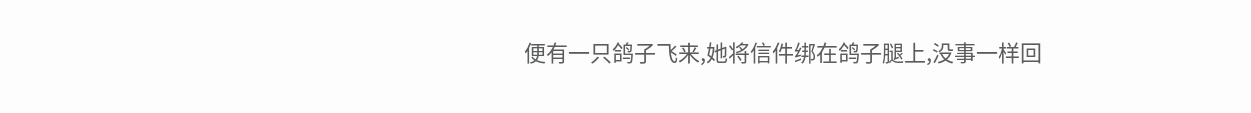便有一只鸽子飞来,她将信件绑在鸽子腿上,没事一样回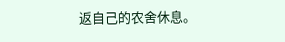返自己的农舍休息。